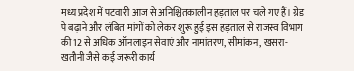मध्य प्रदेश में पटवारी आज से अनिश्चितकालीन हड़ताल पर चले गए हैं। ग्रेड पे बढ़ाने और लंबित मांगों को लेकर शुरू हुई इस हड़ताल से राजस्व विभाग की 12 से अधिक ऑनलाइन सेवाएं और नामांतरण, सीमांकन, खसरा-खतौनी जैसे कई जरूरी कार्य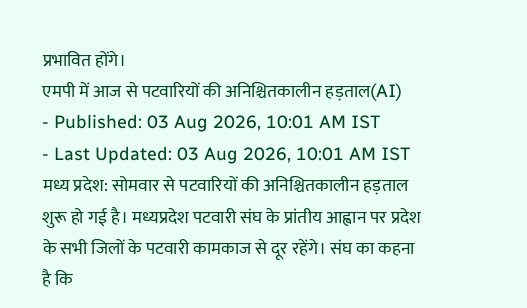प्रभावित होंगे।
एमपी में आज से पटवारियों की अनिश्चितकालीन हड़ताल(AI)
- Published: 03 Aug 2026, 10:01 AM IST
- Last Updated: 03 Aug 2026, 10:01 AM IST
मध्य प्रदेश: सोमवार से पटवारियों की अनिश्चितकालीन हड़ताल शुरू हो गई है। मध्यप्रदेश पटवारी संघ के प्रांतीय आह्वान पर प्रदेश के सभी जिलों के पटवारी कामकाज से दूर रहेंगे। संघ का कहना है कि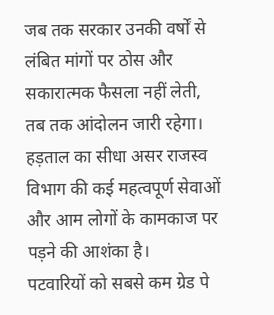जब तक सरकार उनकी वर्षों से लंबित मांगों पर ठोस और सकारात्मक फैसला नहीं लेती, तब तक आंदोलन जारी रहेगा। हड़ताल का सीधा असर राजस्व विभाग की कई महत्वपूर्ण सेवाओं और आम लोगों के कामकाज पर पड़ने की आशंका है।
पटवारियों को सबसे कम ग्रेड पे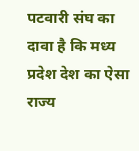पटवारी संघ का दावा है कि मध्य प्रदेश देश का ऐसा राज्य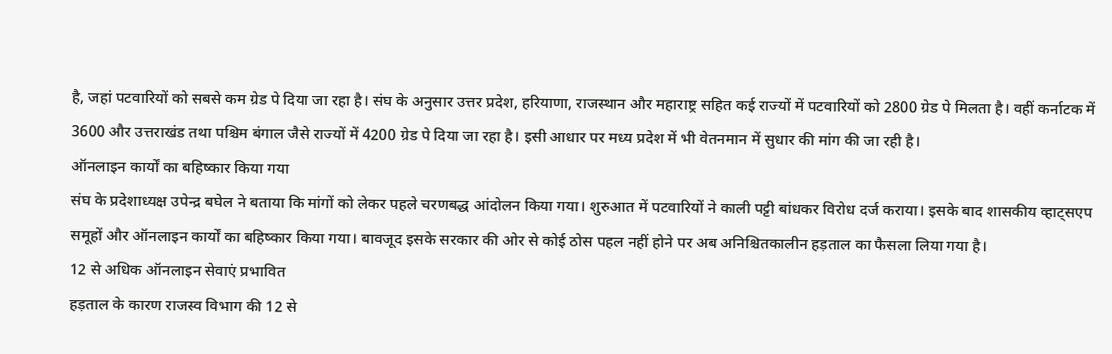है, जहां पटवारियों को सबसे कम ग्रेड पे दिया जा रहा है। संघ के अनुसार उत्तर प्रदेश, हरियाणा, राजस्थान और महाराष्ट्र सहित कई राज्यों में पटवारियों को 2800 ग्रेड पे मिलता है। वहीं कर्नाटक में 3600 और उत्तराखंड तथा पश्चिम बंगाल जैसे राज्यों में 4200 ग्रेड पे दिया जा रहा है। इसी आधार पर मध्य प्रदेश में भी वेतनमान में सुधार की मांग की जा रही है।
ऑनलाइन कार्यों का बहिष्कार किया गया
संघ के प्रदेशाध्यक्ष उपेन्द्र बघेल ने बताया कि मांगों को लेकर पहले चरणबद्ध आंदोलन किया गया। शुरुआत में पटवारियों ने काली पट्टी बांधकर विरोध दर्ज कराया। इसके बाद शासकीय व्हाट्सएप समूहों और ऑनलाइन कार्यों का बहिष्कार किया गया। बावजूद इसके सरकार की ओर से कोई ठोस पहल नहीं होने पर अब अनिश्चितकालीन हड़ताल का फैसला लिया गया है।
12 से अधिक ऑनलाइन सेवाएं प्रभावित
हड़ताल के कारण राजस्व विभाग की 12 से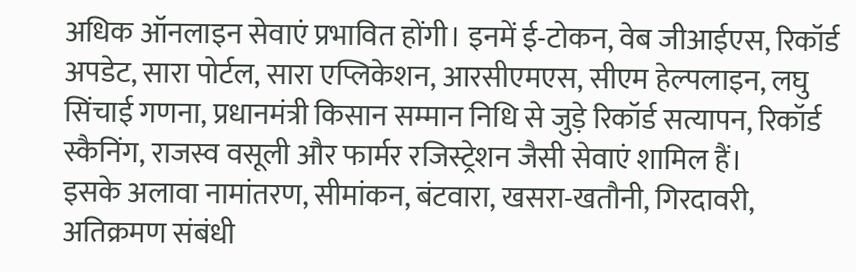अधिक ऑनलाइन सेवाएं प्रभावित होंगी। इनमें ई-टोकन, वेब जीआईएस, रिकॉर्ड अपडेट, सारा पोर्टल, सारा एप्लिकेशन, आरसीएमएस, सीएम हेल्पलाइन, लघु सिंचाई गणना, प्रधानमंत्री किसान सम्मान निधि से जुड़े रिकॉर्ड सत्यापन, रिकॉर्ड स्कैनिंग, राजस्व वसूली और फार्मर रजिस्ट्रेशन जैसी सेवाएं शामिल हैं।
इसके अलावा नामांतरण, सीमांकन, बंटवारा, खसरा-खतौनी, गिरदावरी, अतिक्रमण संबंधी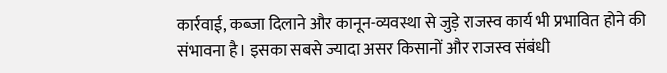कार्रवाई, कब्जा दिलाने और कानून-व्यवस्था से जुड़े राजस्व कार्य भी प्रभावित होने की संभावना है। इसका सबसे ज्यादा असर किसानों और राजस्व संबंधी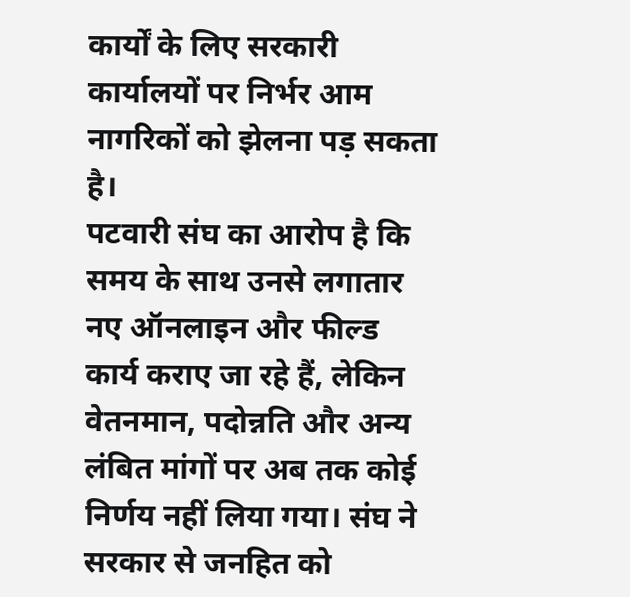कार्यों के लिए सरकारी कार्यालयों पर निर्भर आम नागरिकों को झेलना पड़ सकता है।
पटवारी संघ का आरोप है कि समय के साथ उनसे लगातार नए ऑनलाइन और फील्ड कार्य कराए जा रहे हैं, लेकिन वेतनमान, पदोन्नति और अन्य लंबित मांगों पर अब तक कोई निर्णय नहीं लिया गया। संघ ने सरकार से जनहित को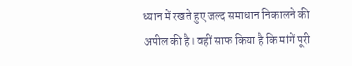ध्यान में रखते हुए जल्द समाधान निकालने की अपील की है। वहीं साफ किया है कि मांगें पूरी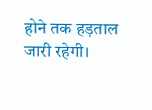होने तक हड़ताल जारी रहेगी।